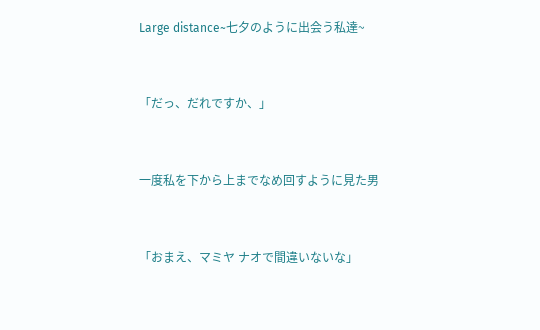Large distance~七夕のように出会う私達~


「だっ、だれですか、」


一度私を下から上までなめ回すように見た男


「おまえ、マミヤ ナオで間違いないな」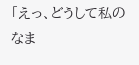「えっ、どうして私のなま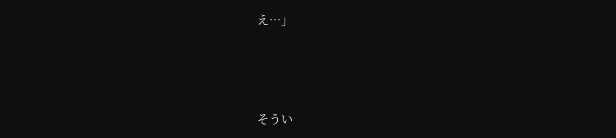え…」



そうい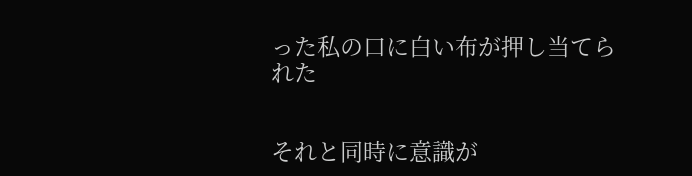った私の口に白い布が押し当てられた


それと同時に意識が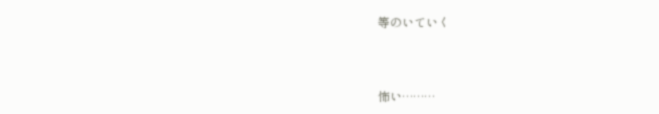等のいていく



怖い………